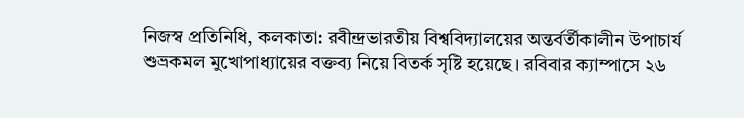নিজস্ব প্রতিনিধি, কলকাতা: রবীন্দ্রভারতীয় বিশ্ববিদ্যালয়ের অন্তর্বর্তীকালীন উপাচার্য শুভ্রকমল মুখোপাধ্যায়ের বক্তব্য নিয়ে বিতর্ক সৃষ্টি হয়েছে। রবিবার ক্যাম্পাসে ২৬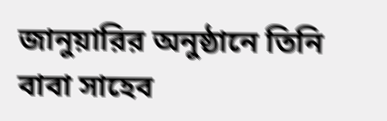জানুয়ারির অনুষ্ঠানে তিনি বাবা সাহেব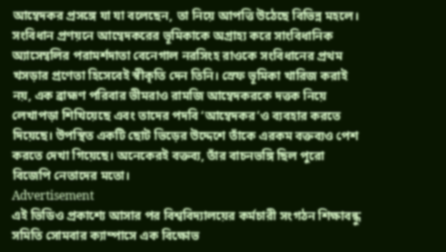আম্বেদকর প্রসঙ্গে যা যা বলেছেন, তা নিয়ে আপত্তি উঠেছে বিভিন্ন মহলে। সংবিধান প্রণয়নে আম্বেদকরের ভূমিকাকে অগ্রাহ্য করে সাংবিধানিক অ্যাসেম্বলির পরামর্শদাতা বেনেগাল নরসিংহ রাওকে সংবিধানের প্রথম খসড়ার প্রণেতা হিসেবেই স্বীকৃতি দেন তিনি। স্রেফ ভূমিকা খারিজ করাই নয়, এক ব্রাহ্মণ পরিবার ভীমরাও রামজি আম্বেদকরকে দত্তক নিয়ে লেখাপড়া শিখিয়েছে এবং তাদের পদবি ‘আম্বেদকর’ও ব্যবহার করতে দিয়েছে। উপস্থিত একটি ছোট ভিড়ের উদ্দেশে তাঁকে এরকম বক্তব্যও পেশ করতে দেখা গিয়েছে। অনেকেরই বক্তব্য, তাঁর বাচনভঙ্গি ছিল পুরো বিজেপি নেতাদের মতো।
Advertisement
এই ভিডিও প্রকাশ্যে আসার পর বিশ্ববিদ্যালয়ের কর্মচারী সংগঠন শিক্ষাবন্ধু সমিতি সোমবার ক্যাম্পাসে এক বিক্ষোভ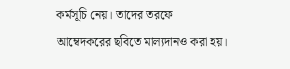কর্মসূচি নেয়। তাদের তরফে আম্বেদকরের ছবিতে মাল্যদানও করা হয়।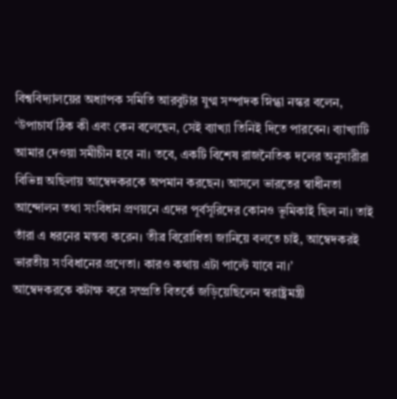বিশ্ববিদ্যালয়ের অধ্যাপক সমিতি আরবুটার যুগ্ম সম্পাদক স্নিগ্ধা নস্কর বলেন, ‘উপাচার্য ঠিক কী এবং কেন বলেছেন, সেই ব্যাখ্যা তিনিই দিতে পারবেন। ব্যাখ্যাটি আমার দেওয়া সমীচীন হবে না। তবে, একটি বিশেষ রাজনৈতিক দলের অনুসারীরা বিভিন্ন অছিলায় আম্বেদকরকে অপমান করছেন। আসলে ভারতের স্বাধীনতা আন্দোলন তথা সংবিধান প্রণয়নে এদের পূর্বসূরিদের কোনও ভূমিকাই ছিল না। তাই তাঁরা এ ধরনের মন্তব্য করেন। তীব্র বিরোধিতা জানিয়ে বলতে চাই, আম্বেদকরই ভারতীয় সংবিধানের প্রণেতা। কারও কথায় এটা পাল্টে যাবে না।’
আম্বেদকরকে কটাক্ষ করে সম্প্রতি বিতর্কে জড়িয়েছিলেন স্বরাষ্ট্রমন্ত্রী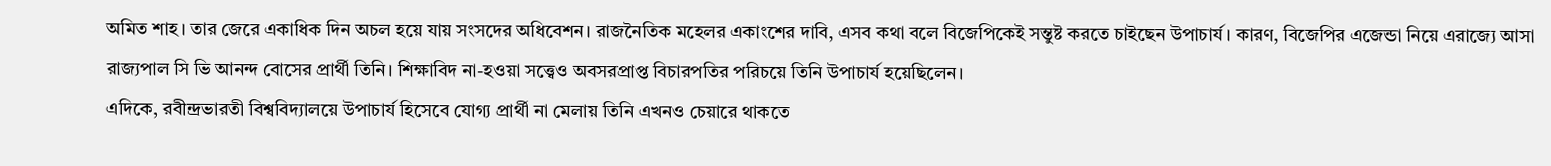অমিত শাহ। তার জেরে একাধিক দিন অচল হয়ে যায় সংসদের অধিবেশন। রাজনৈতিক মহেলর একাংশের দাবি, এসব কথা বলে বিজেপিকেই সম্তুষ্ট করতে চাইছেন উপাচার্য। কারণ, বিজেপির এজেন্ডা নিয়ে এরাজ্যে আসা রাজ্যপাল সি ভি আনন্দ বোসের প্রার্থী তিনি। শিক্ষাবিদ না-হওয়া সত্ত্বেও অবসরপ্রাপ্ত বিচারপতির পরিচয়ে তিনি উপাচার্য হয়েছিলেন।
এদিকে, রবীন্দ্রভারতী বিশ্ববিদ্যালয়ে উপাচার্য হিসেবে যোগ্য প্রার্থী না মেলায় তিনি এখনও চেয়ারে থাকতে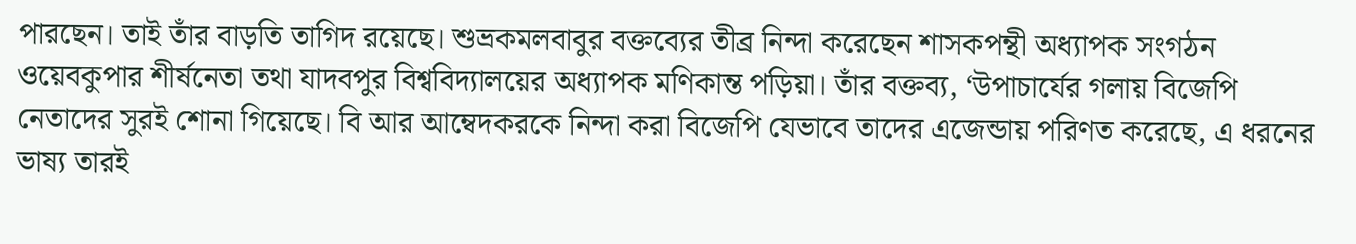পারছেন। তাই তাঁর বাড়তি তাগিদ রয়েছে। শুভ্রকমলবাবুর বক্তব্যের তীব্র নিন্দা করেছেন শাসকপন্থী অধ্যাপক সংগঠন ওয়েবকুপার শীর্ষনেতা তথা যাদবপুর বিশ্ববিদ্যালয়ের অধ্যাপক মণিকান্ত পড়িয়া। তাঁর বক্তব্য, ‘উপাচার্যের গলায় বিজেপি নেতাদের সুরই শোনা গিয়েছে। বি আর আম্বেদকরকে নিন্দা করা বিজেপি যেভাবে তাদের এজেন্ডায় পরিণত করেছে, এ ধরনের ভাষ্য তারই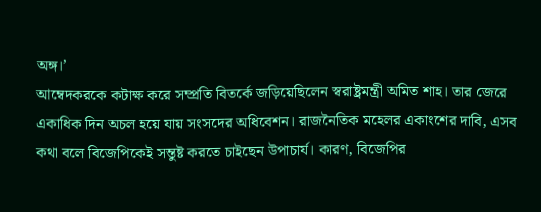অঙ্গ।’
আম্বেদকরকে কটাক্ষ করে সম্প্রতি বিতর্কে জড়িয়েছিলেন স্বরাষ্ট্রমন্ত্রী অমিত শাহ। তার জেরে একাধিক দিন অচল হয়ে যায় সংসদের অধিবেশন। রাজনৈতিক মহেলর একাংশের দাবি, এসব কথা বলে বিজেপিকেই সম্তুষ্ট করতে চাইছেন উপাচার্য। কারণ, বিজেপির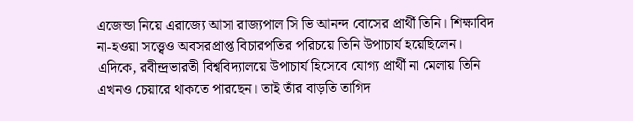এজেন্ডা নিয়ে এরাজ্যে আসা রাজ্যপাল সি ভি আনন্দ বোসের প্রার্থী তিনি। শিক্ষাবিদ না-হওয়া সত্ত্বেও অবসরপ্রাপ্ত বিচারপতির পরিচয়ে তিনি উপাচার্য হয়েছিলেন।
এদিকে, রবীন্দ্রভারতী বিশ্ববিদ্যালয়ে উপাচার্য হিসেবে যোগ্য প্রার্থী না মেলায় তিনি এখনও চেয়ারে থাকতে পারছেন। তাই তাঁর বাড়তি তাগিদ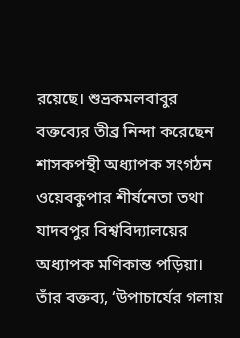রয়েছে। শুভ্রকমলবাবুর বক্তব্যের তীব্র নিন্দা করেছেন শাসকপন্থী অধ্যাপক সংগঠন ওয়েবকুপার শীর্ষনেতা তথা যাদবপুর বিশ্ববিদ্যালয়ের অধ্যাপক মণিকান্ত পড়িয়া। তাঁর বক্তব্য, ‘উপাচার্যের গলায়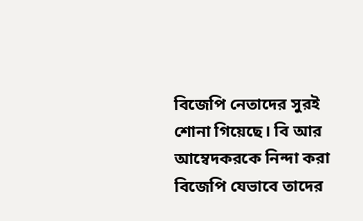বিজেপি নেতাদের সুরই শোনা গিয়েছে। বি আর আম্বেদকরকে নিন্দা করা বিজেপি যেভাবে তাদের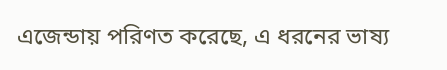এজেন্ডায় পরিণত করেছে, এ ধরনের ভাষ্য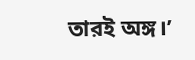তারই অঙ্গ।’